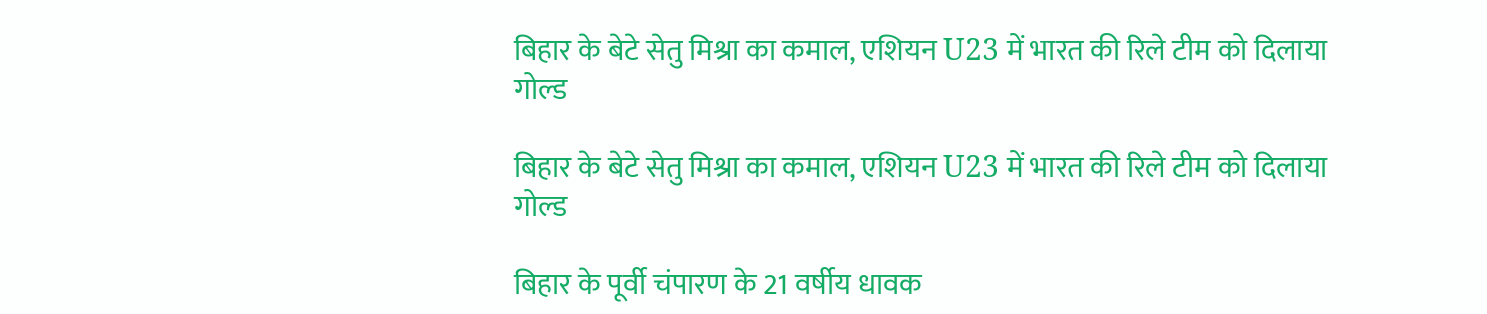बिहार के बेटे सेतु मिश्रा का कमाल, एशियन U23 में भारत की रिले टीम को दिलाया गोल्ड

बिहार के बेटे सेतु मिश्रा का कमाल, एशियन U23 में भारत की रिले टीम को दिलाया गोल्ड

बिहार के पूर्वी चंपारण के 21 वर्षीय धावक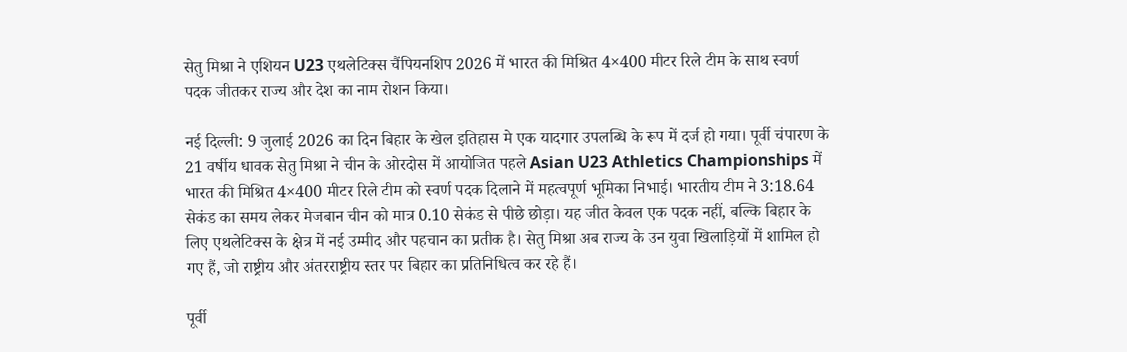सेतु मिश्रा ने एशियन U23 एथलेटिक्स चैंपियनशिप 2026 में भारत की मिश्रित 4×400 मीटर रिले टीम के साथ स्वर्ण पदक जीतकर राज्य और देश का नाम रोशन किया।

नई दिल्ली: 9 जुलाई 2026 का दिन बिहार के खेल इतिहास मे एक यादगार उपलब्धि के रूप में दर्ज हो गया। पूर्वी चंपारण के 21 वर्षीय धावक सेतु मिश्रा ने चीन के ओरदोस में आयोजित पहले Asian U23 Athletics Championships में भारत की मिश्रित 4×400 मीटर रिले टीम को स्वर्ण पदक दिलाने में महत्वपूर्ण भूमिका निभाई। भारतीय टीम ने 3:18.64 सेकंड का समय लेकर मेजबान चीन को मात्र 0.10 सेकंड से पीछे छोड़ा। यह जीत केवल एक पदक नहीं, बल्कि बिहार के लिए एथलेटिक्स के क्षेत्र में नई उम्मीद और पहचान का प्रतीक है। सेतु मिश्रा अब राज्य के उन युवा खिलाड़ियों में शामिल हो गए हैं, जो राष्ट्रीय और अंतरराष्ट्रीय स्तर पर बिहार का प्रतिनिधित्व कर रहे हैं।

पूर्वी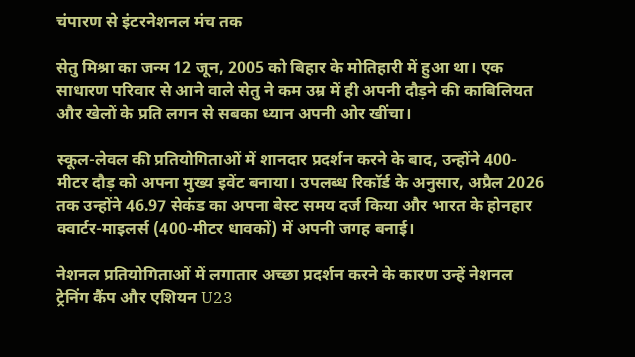चंपारण से इंटरनेशनल मंच तक

सेतु मिश्रा का जन्म 12 जून, 2005 को बिहार के मोतिहारी में हुआ था। एक साधारण परिवार से आने वाले सेतु ने कम उम्र में ही अपनी दौड़ने की काबिलियत और खेलों के प्रति लगन से सबका ध्यान अपनी ओर खींचा।

स्कूल-लेवल की प्रतियोगिताओं में शानदार प्रदर्शन करने के बाद, उन्होंने 400-मीटर दौड़ को अपना मुख्य इवेंट बनाया। उपलब्ध रिकॉर्ड के अनुसार, अप्रैल 2026 तक उन्होंने 46.97 सेकंड का अपना बेस्ट समय दर्ज किया और भारत के होनहार क्वार्टर-माइलर्स (400-मीटर धावकों) में अपनी जगह बनाई।

नेशनल प्रतियोगिताओं में लगातार अच्छा प्रदर्शन करने के कारण उन्हें नेशनल ट्रेनिंग कैंप और एशियन U23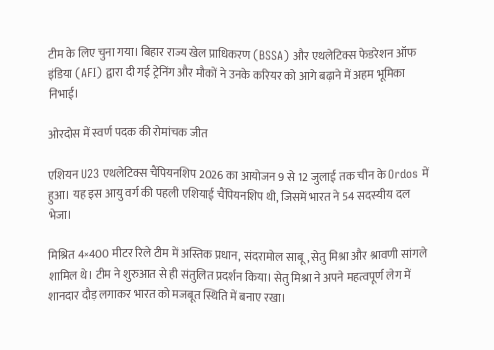टीम के लिए चुना गया। बिहार राज्य खेल प्राधिकरण (BSSA) और एथलेटिक्स फेडरेशन ऑफ इंडिया (AFI) द्वारा दी गई ट्रेनिंग और मौकों ने उनके करियर को आगे बढ़ाने में अहम भूमिका निभाई।

ओरदोस में स्वर्ण पदक की रोमांचक जीत

एशियन U23 एथलेटिक्स चैंपियनशिप 2026 का आयोजन 9 से 12 जुलाई तक चीन के Ordos में हुआ। यह इस आयु वर्ग की पहली एशियाई चैंपियनशिप थी, जिसमें भारत ने 54 सदस्यीय दल भेजा।

मिश्रित 4×400 मीटर रिले टीम में अस्तिक प्रधान, संदरामोल साबू, सेतु मिश्रा और श्रावणी सांगले शामिल थे। टीम ने शुरुआत से ही संतुलित प्रदर्शन किया। सेतु मिश्रा ने अपने महत्वपूर्ण लेग में शानदार दौड़ लगाकर भारत को मजबूत स्थिति में बनाए रखा।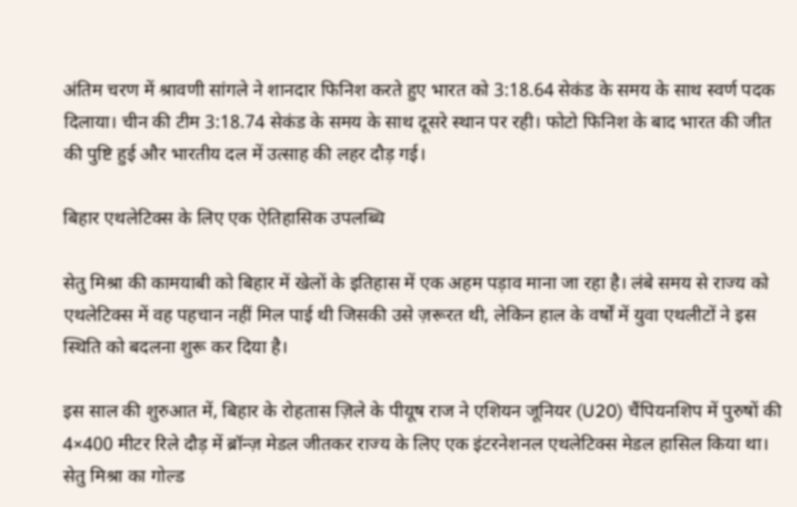अंतिम चरण में श्रावणी सांगले ने शानदार फिनिश करते हुए भारत को 3:18.64 सेकंड के समय के साथ स्वर्ण पदक दिलाया। चीन की टीम 3:18.74 सेकंड के समय के साथ दूसरे स्थान पर रही। फोटो फिनिश के बाद भारत की जीत की पुष्टि हुई और भारतीय दल में उत्साह की लहर दौड़ गई।

बिहार एथलेटिक्स के लिए एक ऐतिहासिक उपलब्धि

सेतु मिश्रा की कामयाबी को बिहार में खेलों के इतिहास में एक अहम पड़ाव माना जा रहा है। लंबे समय से राज्य को एथलेटिक्स में वह पहचान नहीं मिल पाई थी जिसकी उसे ज़रूरत थी, लेकिन हाल के वर्षों में युवा एथलीटों ने इस स्थिति को बदलना शुरू कर दिया है।

इस साल की शुरुआत में, बिहार के रोहतास ज़िले के पीयूष राज ने एशियन जूनियर (U20) चैंपियनशिप में पुरुषों की 4×400 मीटर रिले दौड़ में ब्रॉन्ज़ मेडल जीतकर राज्य के लिए एक इंटरनेशनल एथलेटिक्स मेडल हासिल किया था। सेतु मिश्रा का गोल्ड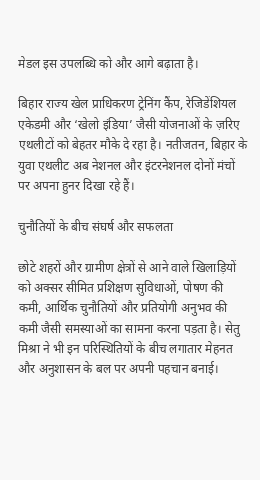मेडल इस उपलब्धि को और आगे बढ़ाता है।

बिहार राज्य खेल प्राधिकरण ट्रेनिंग कैंप, रेजिडेंशियल एकेडमी और ‘खेलो इंडिया’ जैसी योजनाओं के ज़रिए एथलीटों को बेहतर मौके दे रहा है। नतीजतन, बिहार के युवा एथलीट अब नेशनल और इंटरनेशनल दोनों मंचों पर अपना हुनर दिखा रहे हैं।

चुनौतियों के बीच संघर्ष और सफलता

छोटे शहरों और ग्रामीण क्षेत्रों से आने वाले खिलाड़ियों को अक्सर सीमित प्रशिक्षण सुविधाओं, पोषण की कमी, आर्थिक चुनौतियों और प्रतियोगी अनुभव की कमी जैसी समस्याओं का सामना करना पड़ता है। सेतु मिश्रा ने भी इन परिस्थितियों के बीच लगातार मेहनत और अनुशासन के बल पर अपनी पहचान बनाई।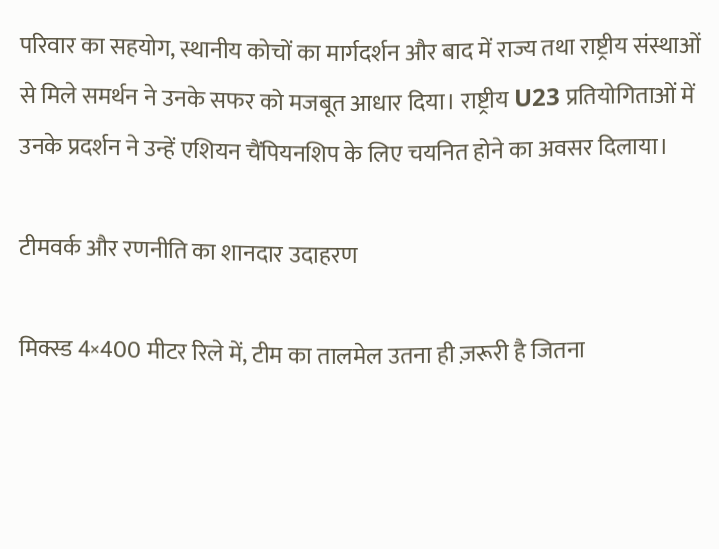परिवार का सहयोग, स्थानीय कोचों का मार्गदर्शन और बाद में राज्य तथा राष्ट्रीय संस्थाओं से मिले समर्थन ने उनके सफर को मजबूत आधार दिया। राष्ट्रीय U23 प्रतियोगिताओं में उनके प्रदर्शन ने उन्हें एशियन चैंपियनशिप के लिए चयनित होने का अवसर दिलाया।

टीमवर्क और रणनीति का शानदार उदाहरण

मिक्स्ड 4×400 मीटर रिले में, टीम का तालमेल उतना ही ज़रूरी है जितना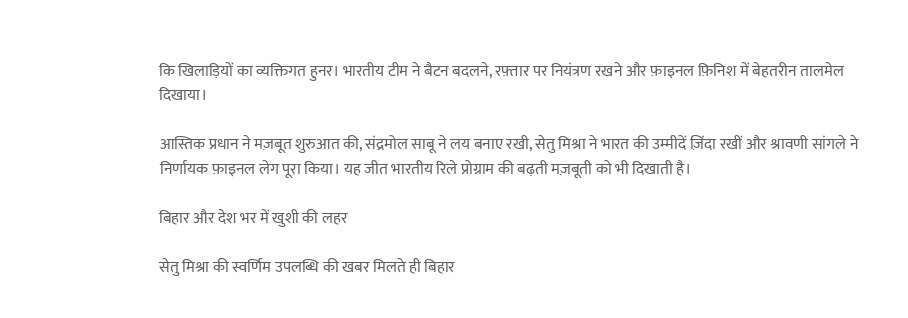कि खिलाड़ियों का व्यक्तिगत हुनर। भारतीय टीम ने बैटन बदलने, रफ़्तार पर नियंत्रण रखने और फ़ाइनल फ़िनिश में बेहतरीन तालमेल दिखाया।

आस्तिक प्रधान ने मज़बूत शुरुआत की, संद्रमोल साबू ने लय बनाए रखी, सेतु मिश्रा ने भारत की उम्मीदें ज़िंदा रखीं और श्रावणी सांगले ने निर्णायक फ़ाइनल लेग पूरा किया। यह जीत भारतीय रिले प्रोग्राम की बढ़ती मज़बूती को भी दिखाती है।

बिहार और देश भर में खुशी की लहर

सेतु मिश्रा की स्वर्णिम उपलब्धि की खबर मिलते ही बिहार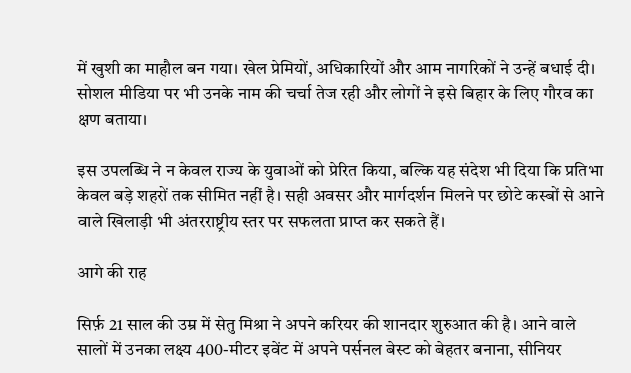में खुशी का माहौल बन गया। खेल प्रेमियों, अधिकारियों और आम नागरिकों ने उन्हें बधाई दी। सोशल मीडिया पर भी उनके नाम की चर्चा तेज रही और लोगों ने इसे बिहार के लिए गौरव का क्षण बताया।

इस उपलब्धि ने न केवल राज्य के युवाओं को प्रेरित किया, बल्कि यह संदेश भी दिया कि प्रतिभा केवल बड़े शहरों तक सीमित नहीं है। सही अवसर और मार्गदर्शन मिलने पर छोटे कस्बों से आने वाले खिलाड़ी भी अंतरराष्ट्रीय स्तर पर सफलता प्राप्त कर सकते हैं।

आगे की राह

सिर्फ़ 21 साल की उम्र में सेतु मिश्रा ने अपने करियर की शानदार शुरुआत की है। आने वाले सालों में उनका लक्ष्य 400-मीटर इवेंट में अपने पर्सनल बेस्ट को बेहतर बनाना, सीनियर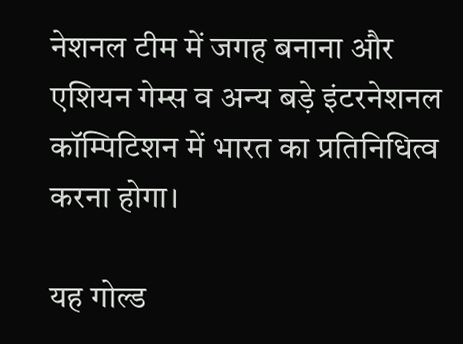नेशनल टीम में जगह बनाना और एशियन गेम्स व अन्य बड़े इंटरनेशनल कॉम्पिटिशन में भारत का प्रतिनिधित्व करना होगा।

यह गोल्ड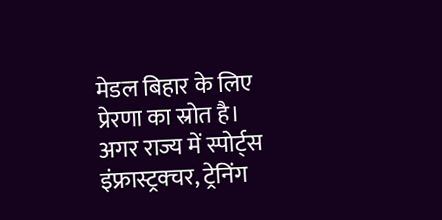मेडल बिहार के लिए प्रेरणा का स्रोत है। अगर राज्य में स्पोर्ट्स इंफ्रास्ट्रक्चर, ट्रेनिंग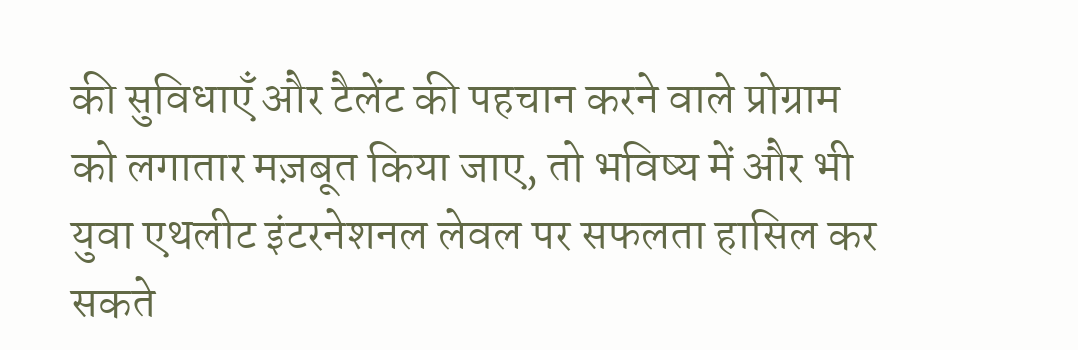की सुविधाएँ और टैलेंट की पहचान करने वाले प्रोग्राम को लगातार मज़बूत किया जाए, तो भविष्य में और भी युवा एथलीट इंटरनेशनल लेवल पर सफलता हासिल कर सकते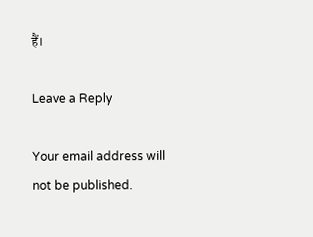हैं।

Leave a Reply

Your email address will not be published.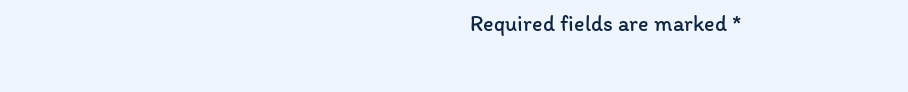Required fields are marked *